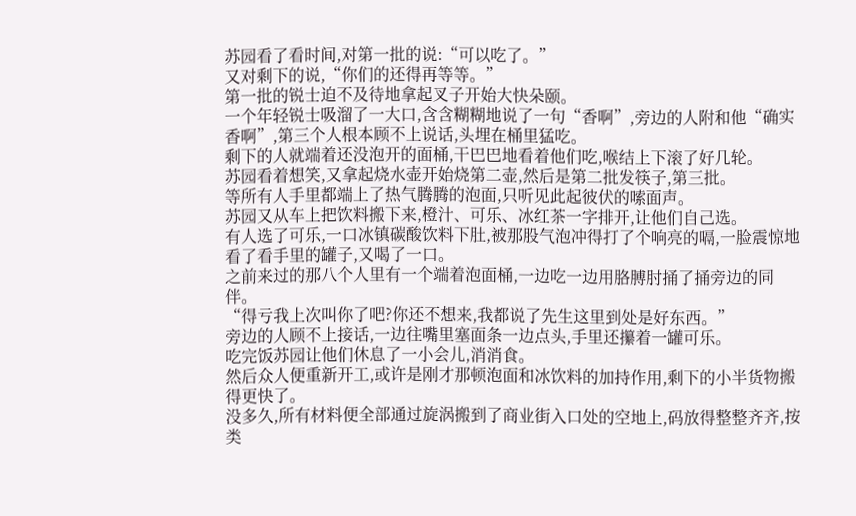苏园看了看时间,对第一批的说:“可以吃了。”
又对剩下的说,“你们的还得再等等。”
第一批的锐士迫不及待地拿起叉子开始大快朵颐。
一个年轻锐士吸溜了一大口,含含糊糊地说了一句“香啊”,旁边的人附和他“确实香啊”,第三个人根本顾不上说话,头埋在桶里猛吃。
剩下的人就端着还没泡开的面桶,干巴巴地看着他们吃,喉结上下滚了好几轮。
苏园看着想笑,又拿起烧水壶开始烧第二壶,然后是第二批发筷子,第三批。
等所有人手里都端上了热气腾腾的泡面,只听见此起彼伏的嗦面声。
苏园又从车上把饮料搬下来,橙汁、可乐、冰红茶一字排开,让他们自己选。
有人选了可乐,一口冰镇碳酸饮料下肚,被那股气泡冲得打了个响亮的嗝,一脸震惊地看了看手里的罐子,又喝了一口。
之前来过的那八个人里有一个端着泡面桶,一边吃一边用胳膊肘捅了捅旁边的同伴。
“得亏我上次叫你了吧?你还不想来,我都说了先生这里到处是好东西。”
旁边的人顾不上接话,一边往嘴里塞面条一边点头,手里还攥着一罐可乐。
吃完饭苏园让他们休息了一小会儿,消消食。
然后众人便重新开工,或许是刚才那顿泡面和冰饮料的加持作用,剩下的小半货物搬得更快了。
没多久,所有材料便全部通过旋涡搬到了商业街入口处的空地上,码放得整整齐齐,按类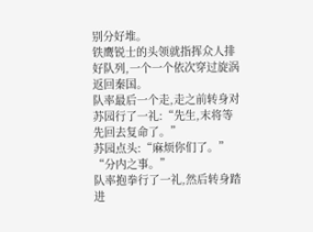别分好堆。
铁鹰锐士的头领就指挥众人排好队列,一个一个依次穿过旋涡返回秦国。
队率最后一个走,走之前转身对苏园行了一礼:“先生,末将等先回去复命了。”
苏园点头:“麻烦你们了。”
“分内之事。”
队率抱拳行了一礼,然后转身踏进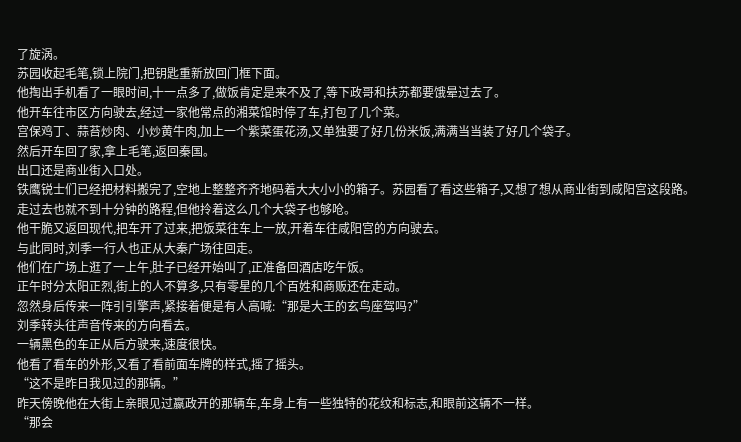了旋涡。
苏园收起毛笔,锁上院门,把钥匙重新放回门框下面。
他掏出手机看了一眼时间,十一点多了,做饭肯定是来不及了,等下政哥和扶苏都要饿晕过去了。
他开车往市区方向驶去,经过一家他常点的湘菜馆时停了车,打包了几个菜。
宫保鸡丁、蒜苔炒肉、小炒黄牛肉,加上一个紫菜蛋花汤,又单独要了好几份米饭,满满当当装了好几个袋子。
然后开车回了家,拿上毛笔,返回秦国。
出口还是商业街入口处。
铁鹰锐士们已经把材料搬完了,空地上整整齐齐地码着大大小小的箱子。苏园看了看这些箱子,又想了想从商业街到咸阳宫这段路。
走过去也就不到十分钟的路程,但他拎着这么几个大袋子也够呛。
他干脆又返回现代,把车开了过来,把饭菜往车上一放,开着车往咸阳宫的方向驶去。
与此同时,刘季一行人也正从大秦广场往回走。
他们在广场上逛了一上午,肚子已经开始叫了,正准备回酒店吃午饭。
正午时分太阳正烈,街上的人不算多,只有零星的几个百姓和商贩还在走动。
忽然身后传来一阵引引擎声,紧接着便是有人高喊:“那是大王的玄鸟座驾吗?”
刘季转头往声音传来的方向看去。
一辆黑色的车正从后方驶来,速度很快。
他看了看车的外形,又看了看前面车牌的样式,摇了摇头。
“这不是昨日我见过的那辆。”
昨天傍晚他在大街上亲眼见过嬴政开的那辆车,车身上有一些独特的花纹和标志,和眼前这辆不一样。
“那会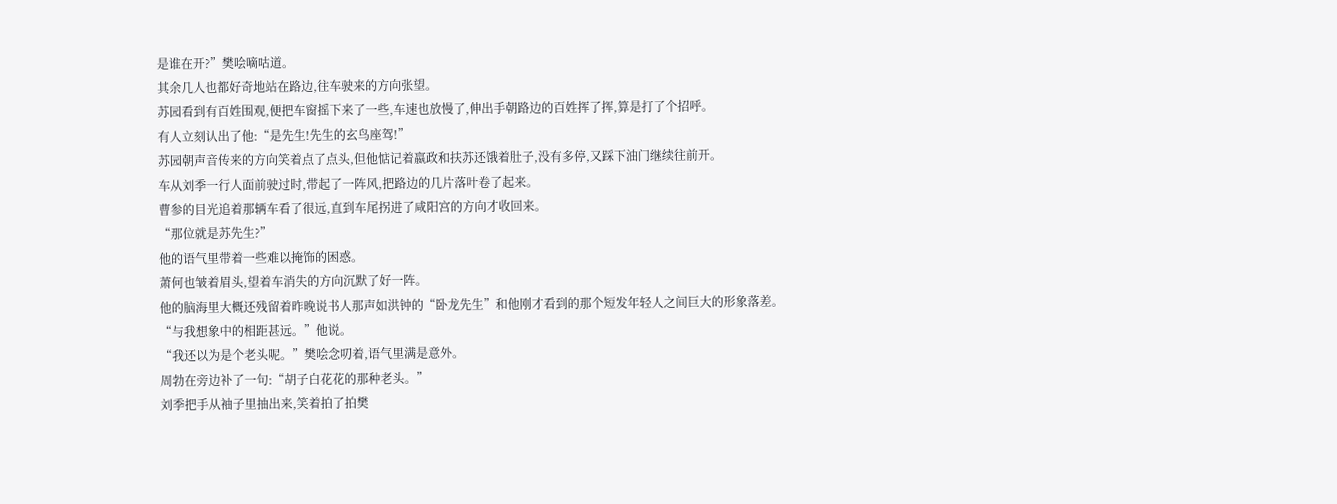是谁在开?”樊哙嘀咕道。
其余几人也都好奇地站在路边,往车驶来的方向张望。
苏园看到有百姓围观,便把车窗摇下来了一些,车速也放慢了,伸出手朝路边的百姓挥了挥,算是打了个招呼。
有人立刻认出了他:“是先生!先生的玄鸟座驾!”
苏园朝声音传来的方向笑着点了点头,但他惦记着嬴政和扶苏还饿着肚子,没有多停,又踩下油门继续往前开。
车从刘季一行人面前驶过时,带起了一阵风,把路边的几片落叶卷了起来。
曹参的目光追着那辆车看了很远,直到车尾拐进了咸阳宫的方向才收回来。
“那位就是苏先生?”
他的语气里带着一些难以掩饰的困惑。
萧何也皱着眉头,望着车消失的方向沉默了好一阵。
他的脑海里大概还残留着昨晚说书人那声如洪钟的“卧龙先生”和他刚才看到的那个短发年轻人之间巨大的形象落差。
“与我想象中的相距甚远。”他说。
“我还以为是个老头呢。”樊哙念叨着,语气里满是意外。
周勃在旁边补了一句:“胡子白花花的那种老头。”
刘季把手从袖子里抽出来,笑着拍了拍樊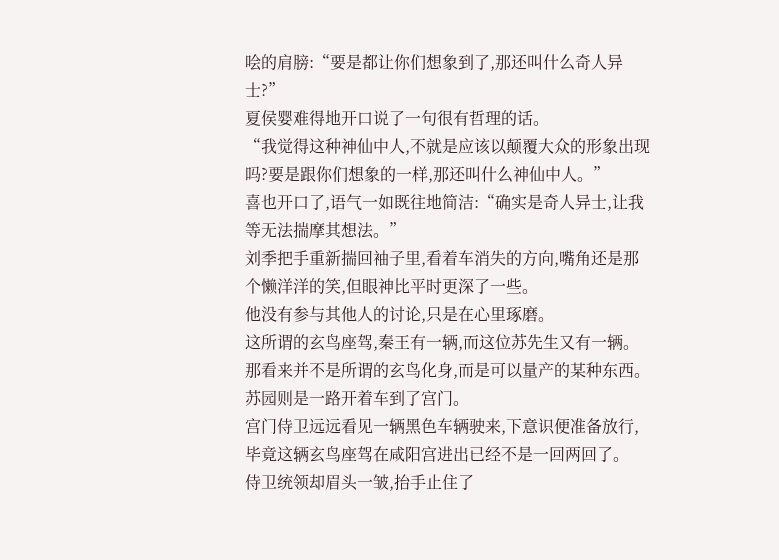哙的肩膀:“要是都让你们想象到了,那还叫什么奇人异士?”
夏侯婴难得地开口说了一句很有哲理的话。
“我觉得这种神仙中人,不就是应该以颠覆大众的形象出现吗?要是跟你们想象的一样,那还叫什么神仙中人。”
喜也开口了,语气一如既往地简洁:“确实是奇人异士,让我等无法揣摩其想法。”
刘季把手重新揣回袖子里,看着车消失的方向,嘴角还是那个懒洋洋的笑,但眼神比平时更深了一些。
他没有参与其他人的讨论,只是在心里琢磨。
这所谓的玄鸟座驾,秦王有一辆,而这位苏先生又有一辆。
那看来并不是所谓的玄鸟化身,而是可以量产的某种东西。
苏园则是一路开着车到了宫门。
宫门侍卫远远看见一辆黑色车辆驶来,下意识便准备放行,毕竟这辆玄鸟座驾在咸阳宫进出已经不是一回两回了。
侍卫统领却眉头一皱,抬手止住了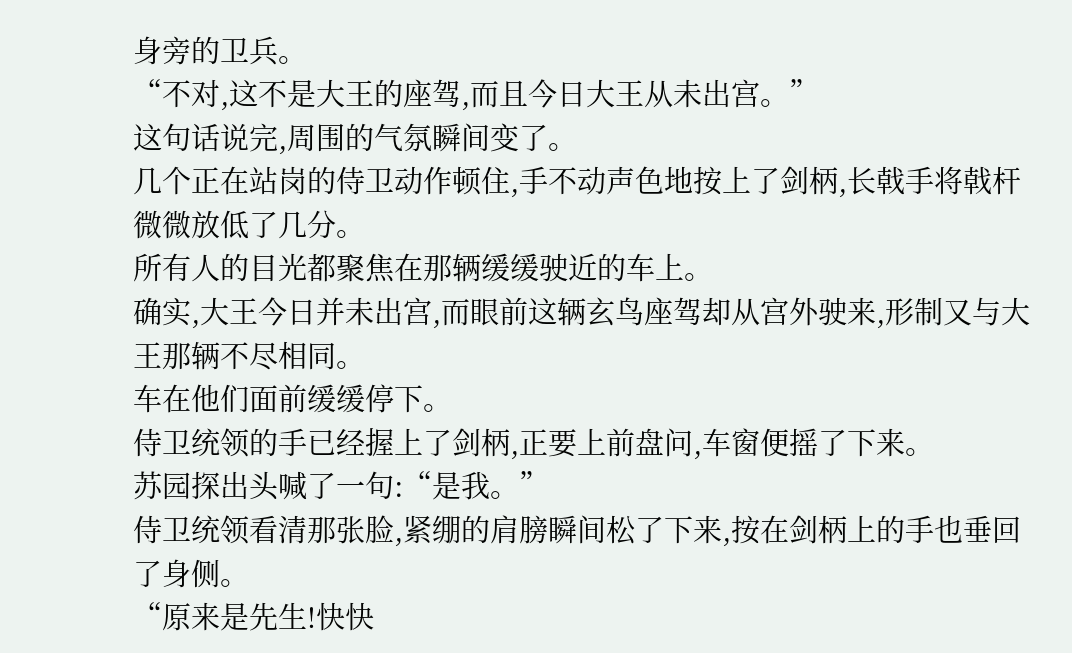身旁的卫兵。
“不对,这不是大王的座驾,而且今日大王从未出宫。”
这句话说完,周围的气氛瞬间变了。
几个正在站岗的侍卫动作顿住,手不动声色地按上了剑柄,长戟手将戟杆微微放低了几分。
所有人的目光都聚焦在那辆缓缓驶近的车上。
确实,大王今日并未出宫,而眼前这辆玄鸟座驾却从宫外驶来,形制又与大王那辆不尽相同。
车在他们面前缓缓停下。
侍卫统领的手已经握上了剑柄,正要上前盘问,车窗便摇了下来。
苏园探出头喊了一句:“是我。”
侍卫统领看清那张脸,紧绷的肩膀瞬间松了下来,按在剑柄上的手也垂回了身侧。
“原来是先生!快快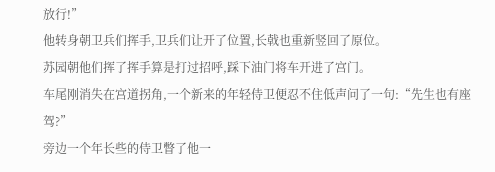放行!”
他转身朝卫兵们挥手,卫兵们让开了位置,长戟也重新竖回了原位。
苏园朝他们挥了挥手算是打过招呼,踩下油门将车开进了宫门。
车尾刚消失在宫道拐角,一个新来的年轻侍卫便忍不住低声问了一句:“先生也有座驾?”
旁边一个年长些的侍卫瞥了他一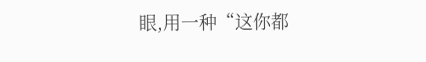眼,用一种“这你都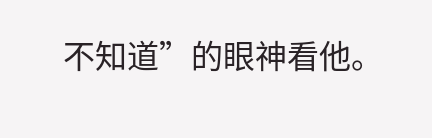不知道”的眼神看他。